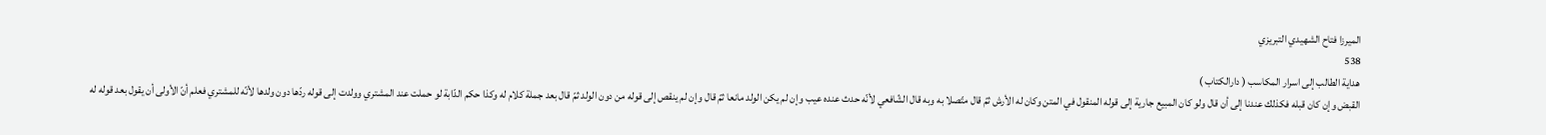الميرزا فتاح الشهيدي التبريزي
538
هداية الطالب إلى اسرار المكاسب ( دارالكتاب )
القبض وإن كان قبله فكذلك عندنا إلى أن قال ولو كان المبيع جارية إلى قوله المنقول في المتن وكان له الأرش ثمّ قال متّصلا به وبه قال الشّافعي لأنّه حدث عنده عيب وإن لم يكن الولد مانعا ثمّ قال وإن لم ينقص إلى قوله من دون الولد ثمّ قال بعد جملة كلام له وكذا حكم الدّابة لو حملت عند المشتري وولدت إلى قوله ردّها دون ولدها لأنّه للمشتري فعلم أنّ الأولى أن يقول بعد قوله له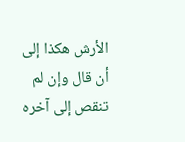الأرش هكذا إلى أن قال وإن لم تنقص إلى آخره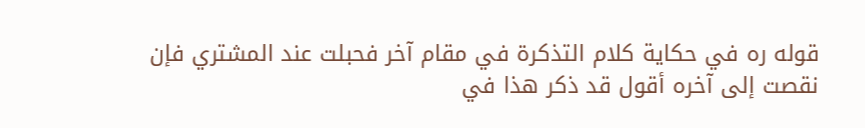قوله ره في حكاية كلام التذكرة في مقام آخر فحبلت عند المشتري فإن نقصت إلى آخره أقول قد ذكر هذا في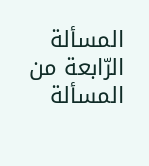المسألة الرّابعة من المسألة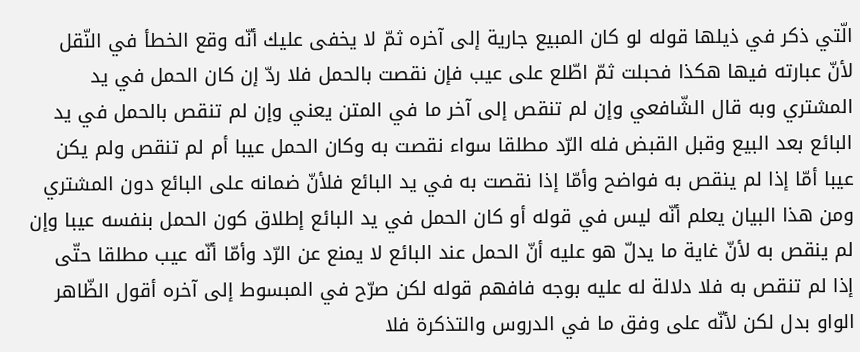الّتي ذكر في ذيلها قوله لو كان المبيع جارية إلى آخره ثمّ لا يخفى عليك أنّه وقع الخطأ في النّقل لأنّ عبارته فيها هكذا فحبلت ثمّ اطّلع على عيب فإن نقصت بالحمل فلا ردّ إن كان الحمل في يد المشتري وبه قال الشّافعي وإن لم تنقص إلى آخر ما في المتن يعني وإن لم تنقص بالحمل في يد البائع بعد البيع وقبل القبض فله الرّد مطلقا سواء نقصت به وكان الحمل عيبا أم لم تنقص ولم يكن عيبا أمّا إذا لم ينقص به فواضح وأمّا إذا نقصت به في يد البائع فلأنّ ضمانه على البائع دون المشتري ومن هذا البيان يعلم أنّه ليس في قوله أو كان الحمل في يد البائع إطلاق كون الحمل بنفسه عيبا وإن لم ينقص به لأنّ غاية ما يدلّ هو عليه أنّ الحمل عند البائع لا يمنع عن الرّد وأمّا أنّه عيب مطلقا حتّى إذا لم تنقص به فلا دلالة له عليه بوجه فافهم قوله لكن صرّح في المبسوط إلى آخره أقول الظّاهر الواو بدل لكن لأنّه على وفق ما في الدروس والتذكرة فلا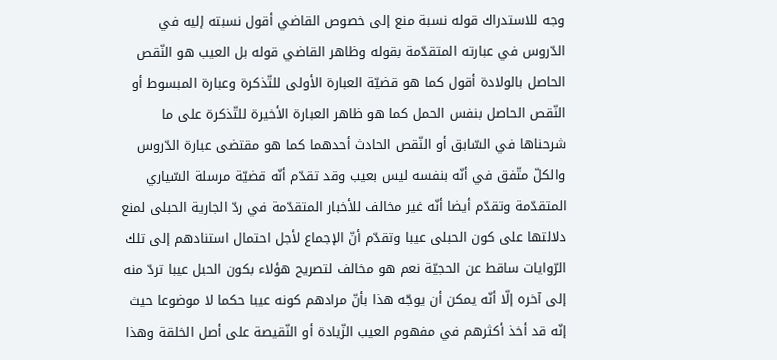وجه للاستدراك قوله نسبة منع إلى خصوص القاضي أقول نسبته إليه في الدّروس في عبارته المتقدّمة بقوله وظاهر القاضي قوله بل العيب هو النّقص الحاصل بالولادة أقول كما هو قضيّة العبارة الأولى للتّذكرة وعبارة المبسوط أو النّقص الحاصل بنفس الحمل كما هو ظاهر العبارة الأخيرة للتّذكرة على ما شرحناها في السّابق أو النّقص الحادث أحدهما كما هو مقتضى عبارة الدّروس والكلّ متّفق في أنّه بنفسه ليس بعيب وقد تقدّم أنّه قضيّة مرسلة السّياري المتقدّمة وتقدّم أيضا أنّه غير مخالف للأخبار المتقدّمة في ردّ الجارية الحبلى لمنع دلالتها على كون الحبلى عيبا وتقدّم أنّ الإجماع لأجل احتمال استنادهم إلى تلك الرّوايات ساقط عن الحجيّة نعم هو مخالف لتصريح هؤلاء بكون الحبل عيبا تردّ منه إلى آخره إلّا أنّه يمكن أن يوجّه هذا بأنّ مرادهم كونه عيبا حكما لا موضوعا حيث إنّه قد أخذ أكثرهم في مفهوم العيب الزّيادة أو النّقيصة على أصل الخلقة وهذا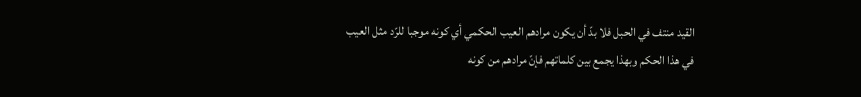القيد منتف في الحبل فلا بدّ أن يكون مرادهم العيب الحكمي أي كونه موجبا للرّد مثل العيب في هذا الحكم وبهذا يجمع بين كلماتهم فإنّ مرادهم من كونه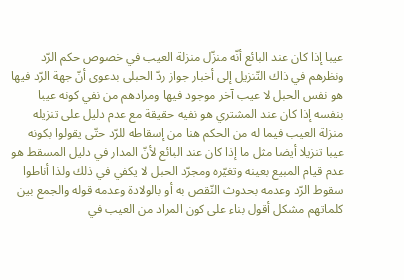عيبا إذا كان عند البائع أنّه منزّل منزلة العيب في خصوص حكم الرّد ونظرهم في ذاك التّنزيل إلى أخبار جواز ردّ الحبلى بدعوى أنّ جهة الرّد فيها هو نفس الحبل لا عيب آخر موجود فيها ومرادهم من نفي كونه عيبا بنفسه إذا كان عند المشتري هو نفيه حقيقة مع عدم دليل على تنزيله منزلة العيب فيما له من الحكم هنا من إسقاطه للرّد حتّى يقولوا بكونه عيبا تنزيلا أيضا مثل ما إذا كان عند البائع لأنّ المدار في دليل المسقط هو عدم قيام المبيع بعينه وتغيّره ومجرّد الحبل لا يكفي في ذلك ولذا أناطوا سقوط الرّد وعدمه بحدوث النّقص به أو بالولادة وعدمه قوله والجمع بين كلماتهم مشكل أقول بناء على كون المراد من العيب في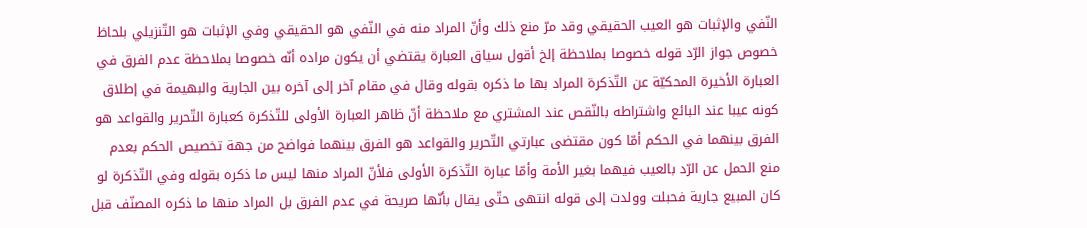النّفي والإثبات هو العيب الحقيقي وقد مرّ منع ذلك وأنّ المراد منه في النّفي هو الحقيقي وفي الإثبات هو التّنزيلي بلحاظ خصوص جواز الرّد قوله خصوصا بملاحظة إلخ أقول سياق العبارة يقتضي أن يكون مراده أنّه خصوصا بملاحظة عدم الفرق في العبارة الأخيرة المحكيّة عن التّذكرة المراد بها ما ذكره بقوله وقال في مقام آخر إلى آخره بين الجارية والبهيمة في إطلاق كونه عيبا عند البائع واشتراطه بالنّقص عند المشتري مع ملاحظة أنّ ظاهر العبارة الأولى للتّذكرة كعبارة التّحرير والقواعد هو الفرق بينهما في الحكم أمّا كون مقتضى عبارتي التّحرير والقواعد هو الفرق بينهما فواضح من جهة تخصيص الحكم بعدم منع الحمل عن الرّد بالعيب فيهما بغير الأمة وأمّا عبارة التّذكرة الأولى فلأنّ المراد منها ليس ما ذكره بقوله وفي التّذكرة لو كان المبيع جارية فحبلت وولدت إلى قوله انتهى حتّى يقال بأنّها صريحة في عدم الفرق بل المراد منها ما ذكره المصنّف قبل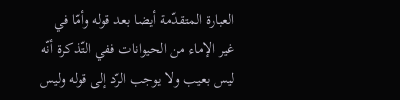العبارة المتقدّمة أيضا بعد قوله وأمّا في غير الإماء من الحيوانات ففي التّذكرة أنّه ليس بعيب ولا يوجب الرّد إلى قوله وليس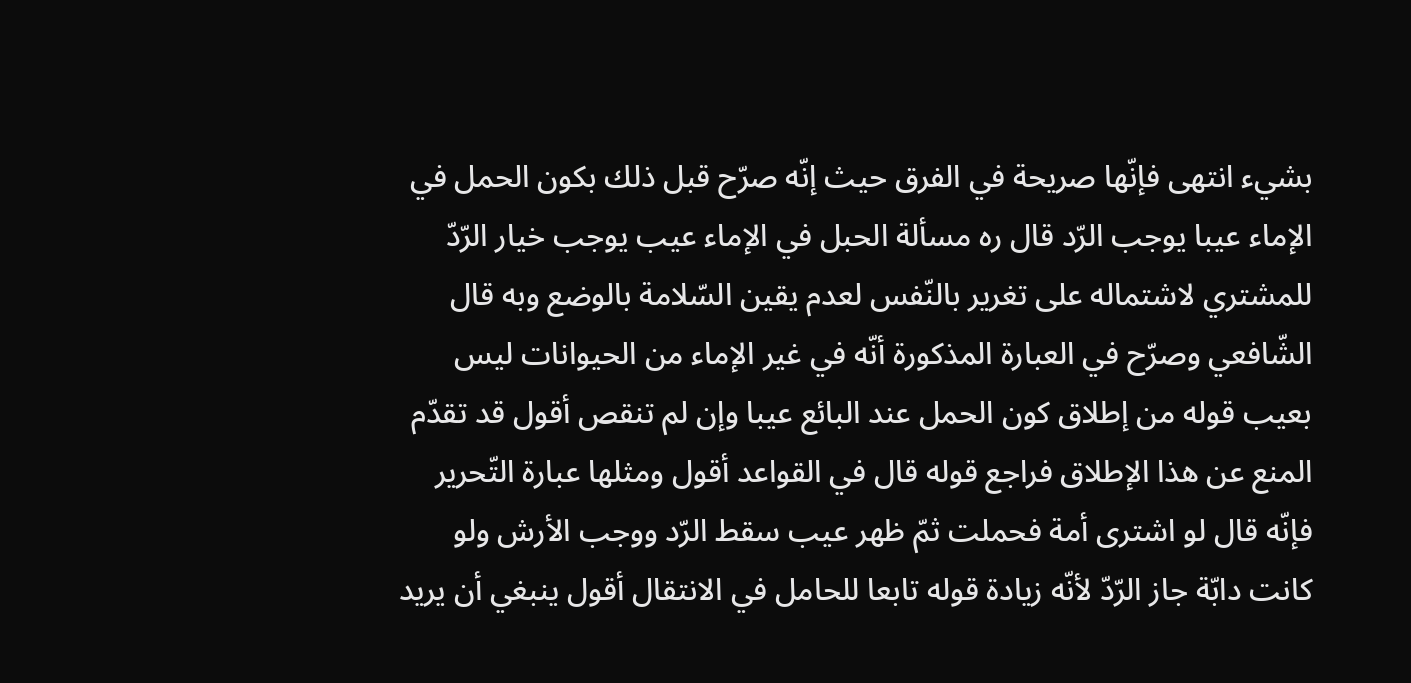بشيء انتهى فإنّها صريحة في الفرق حيث إنّه صرّح قبل ذلك بكون الحمل في الإماء عيبا يوجب الرّد قال ره مسألة الحبل في الإماء عيب يوجب خيار الرّدّ للمشتري لاشتماله على تغرير بالنّفس لعدم يقين السّلامة بالوضع وبه قال الشّافعي وصرّح في العبارة المذكورة أنّه في غير الإماء من الحيوانات ليس بعيب قوله من إطلاق كون الحمل عند البائع عيبا وإن لم تنقص أقول قد تقدّم المنع عن هذا الإطلاق فراجع قوله قال في القواعد أقول ومثلها عبارة التّحرير فإنّه قال لو اشترى أمة فحملت ثمّ ظهر عيب سقط الرّد ووجب الأرش ولو كانت دابّة جاز الرّدّ لأنّه زيادة قوله تابعا للحامل في الانتقال أقول ينبغي أن يريد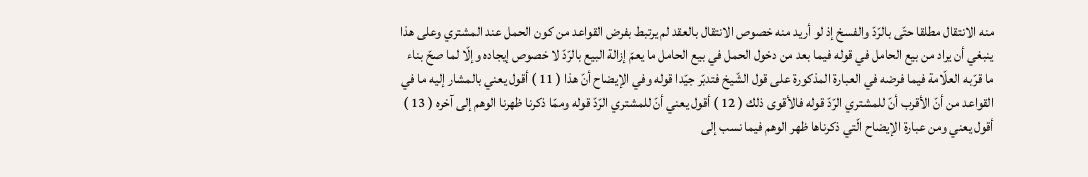منه الانتقال مطلقا حتّى بالرّدّ والفسخ إذ لو أريد منه خصوص الانتقال بالعقد لم يرتبط بفرض القواعد من كون الحمل عند المشتري وعلى هذا ينبغي أن يراد من بيع الحامل في قوله فيما بعد من دخول الحمل في بيع الحامل ما يعمّ إزالة البيع بالرّدّ لا خصوص إيجاده وإلّا لما صحّ بناء ما قرّبه العلّامة فيما فرضه في العبارة المذكورة على قول الشّيخ فتدبّر جيّدا قوله وفي الإيضاح أنّ هذا ( 11 ) أقول يعني بالمشار إليه ما في القواعد من أنّ الأقرب أنّ للمشتري الرّدّ قوله فالأقوى ذلك ( 12 ) أقول يعني أنّ للمشتري الرّدّ قوله وممّا ذكرنا ظهرنا الوهم إلى آخره ( 13 ) أقول يعني ومن عبارة الإيضاح الّتي ذكرناها ظهر الوهم فيما نسب إلى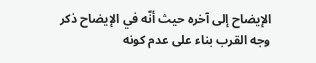الإيضاح إلى آخره حيث أنّه في الإيضاح ذكر وجه القرب بناء على عدم كونه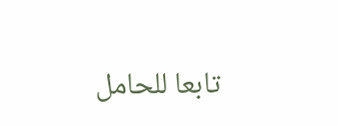تابعا للحامل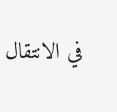في الانتقال